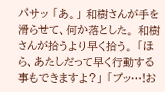パサッ 「あ。」 和樹さんが手を滑らせて、何か落とした。 和樹さんが拾うより早く拾う。 「ほら、あたしだって早く行動する事もできますよ?」 「プッ…!お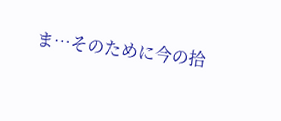ま…そのために今の拾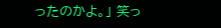ったのかよ。」 笑っ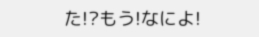た!?もう!なによ!